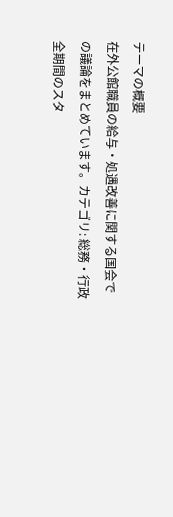テーマの概要
在外公館職員の給与・処遇改善に関する国会での議論をまとめています。カテゴリ: 総務・行政
全期間のスタ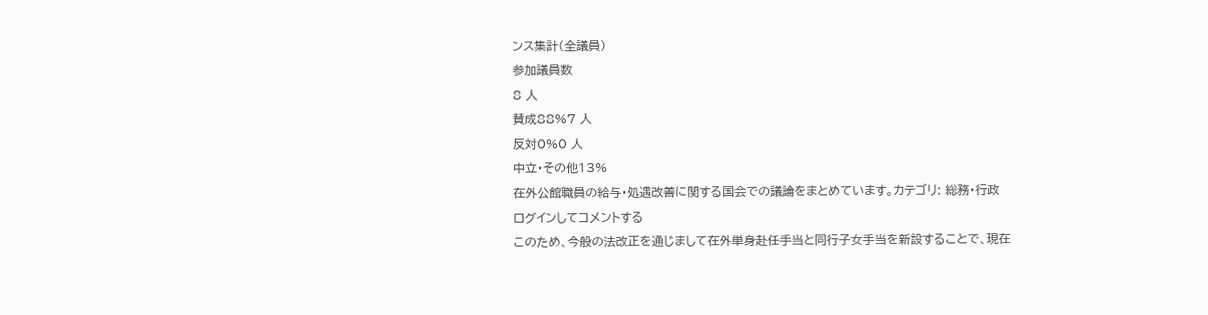ンス集計(全議員)
参加議員数
8 人
賛成88%7 人
反対0%0 人
中立・その他13%
在外公館職員の給与・処遇改善に関する国会での議論をまとめています。カテゴリ: 総務・行政
ログインしてコメントする
このため、今般の法改正を通じまして在外単身赴任手当と同行子女手当を新設することで、現在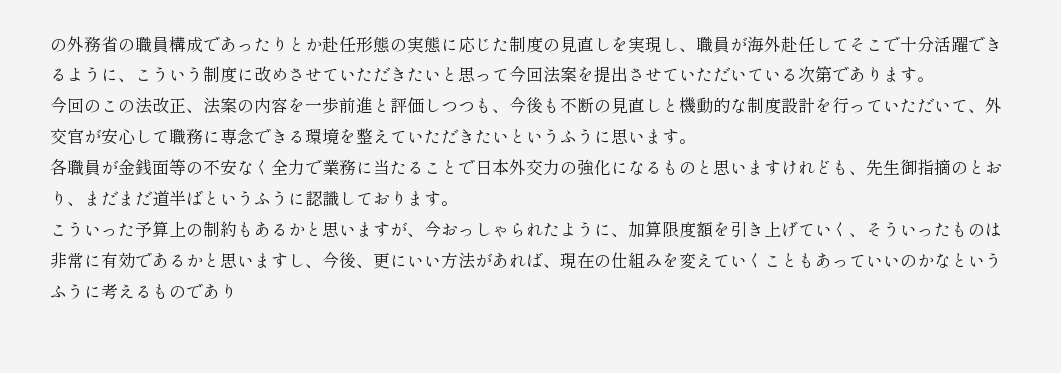の外務省の職員構成であったりとか赴任形態の実態に応じた制度の見直しを実現し、職員が海外赴任してそこで十分活躍できるように、こういう制度に改めさせていただきたいと思って今回法案を提出させていただいている次第であります。
今回のこの法改正、法案の内容を一歩前進と評価しつつも、今後も不断の見直しと機動的な制度設計を行っていただいて、外交官が安心して職務に専念できる環境を整えていただきたいというふうに思います。
各職員が金銭面等の不安なく全力で業務に当たることで日本外交力の強化になるものと思いますけれども、先生御指摘のとおり、まだまだ道半ばというふうに認識しております。
こういった予算上の制約もあるかと思いますが、今おっしゃられたように、加算限度額を引き上げていく、そういったものは非常に有効であるかと思いますし、今後、更にいい方法があれば、現在の仕組みを変えていくこともあっていいのかなというふうに考えるものであり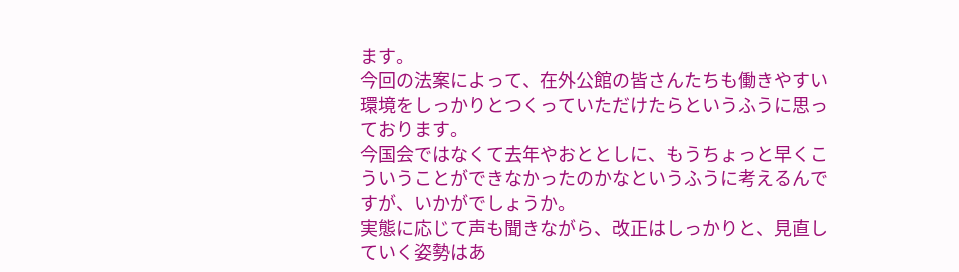ます。
今回の法案によって、在外公館の皆さんたちも働きやすい環境をしっかりとつくっていただけたらというふうに思っております。
今国会ではなくて去年やおととしに、もうちょっと早くこういうことができなかったのかなというふうに考えるんですが、いかがでしょうか。
実態に応じて声も聞きながら、改正はしっかりと、見直していく姿勢はあ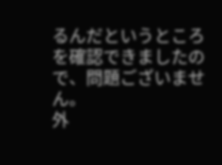るんだというところを確認できましたので、問題ございません。
外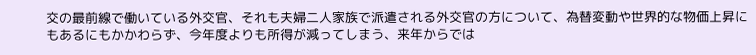交の最前線で働いている外交官、それも夫婦二人家族で派遣される外交官の方について、為替変動や世界的な物価上昇にもあるにもかかわらず、今年度よりも所得が減ってしまう、来年からでは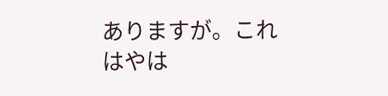ありますが。これはやは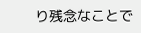り残念なことで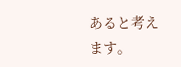あると考えます。